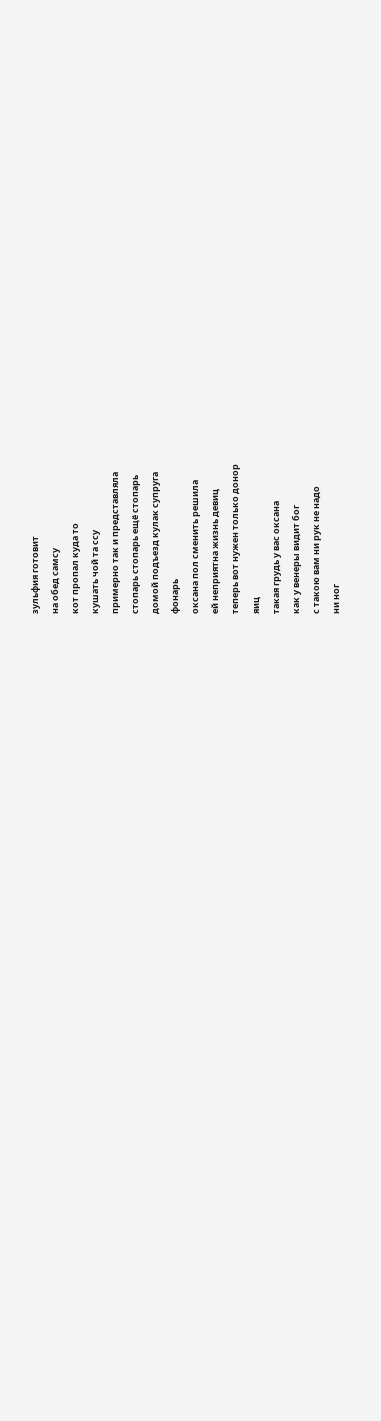зульфия готовит
на обед самсу
кот пропал куда то
кушать чой та ссу
примерно так и представляла
стопарь стопарь ещё стопарь
домой подъезд кулак супруга
фонарь
оксана пол сменить решила
ей неприятна жизнь девиц
теперь вот нужен только донор
яиц
такая грудь у вас оксана
как у венеры видит бог
с такою вам ни рук не надо
ни ног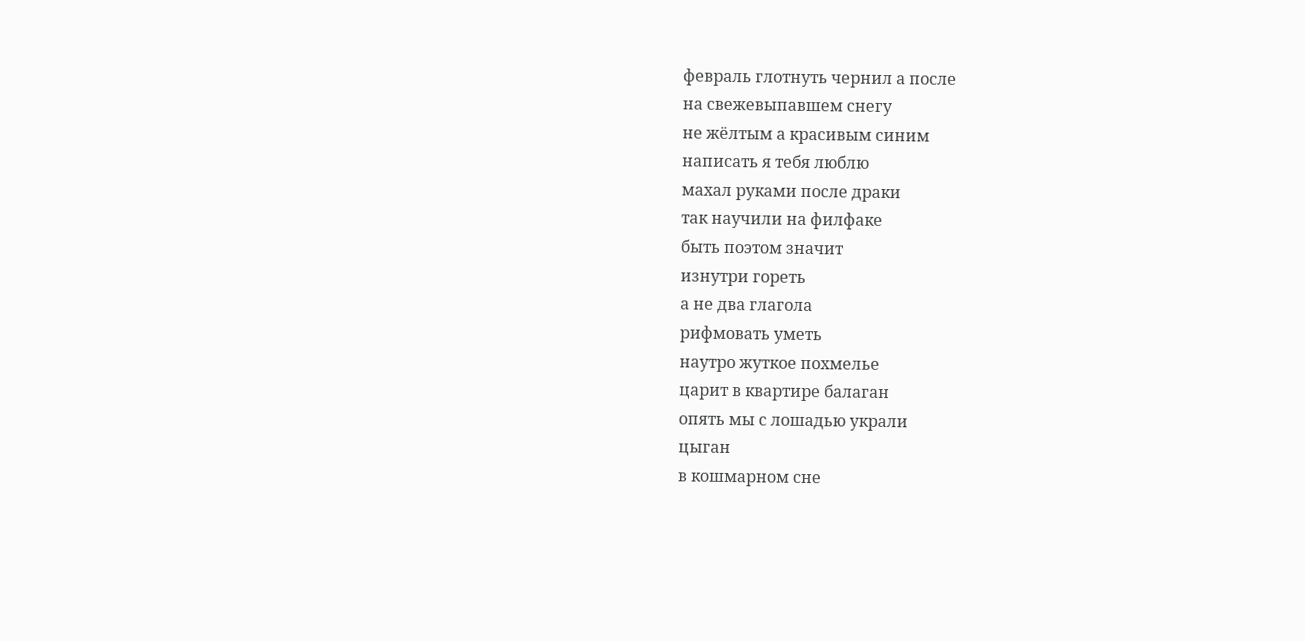февраль глотнуть чернил а после
на свежевыпавшем снегу
не жёлтым а красивым синим
написать я тебя люблю
махал руками после драки
так научили на филфаке
быть поэтом значит
изнутри гореть
а не два глагола
рифмовать уметь
наутро жуткое похмелье
царит в квартире балаган
опять мы с лошадью украли
цыган
в кошмарном сне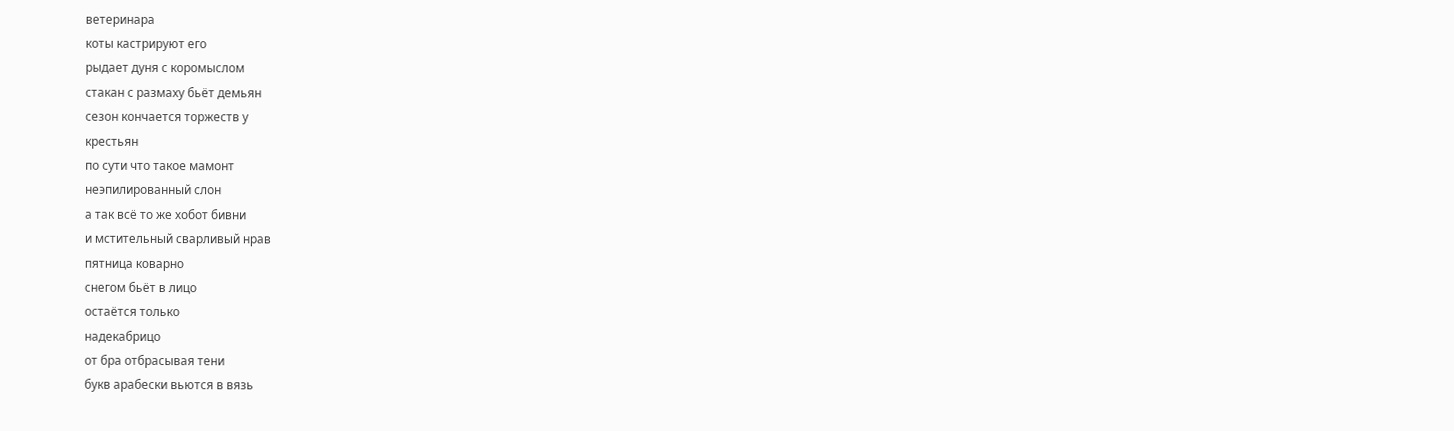ветеринара
коты кастрируют его
рыдает дуня с коромыслом
стакан с размаху бьёт демьян
сезон кончается торжеств у
крестьян
по сути что такое мамонт
неэпилированный слон
а так всё то же хобот бивни
и мстительный сварливый нрав
пятница коварно
снегом бьёт в лицо
остаётся только
надекабрицо
от бра отбрасывая тени
букв арабески вьются в вязь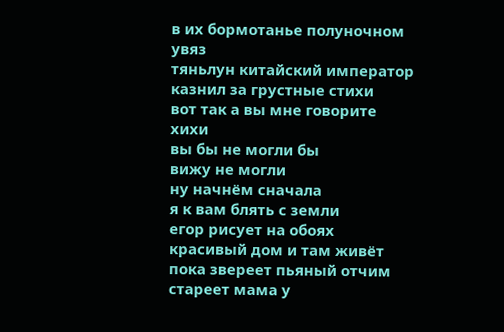в их бормотанье полуночном
увяз
тяньлун китайский император
казнил за грустные стихи
вот так а вы мне говорите
хихи
вы бы не могли бы
вижу не могли
ну начнём сначала
я к вам блять с земли
егор рисует на обоях
красивый дом и там живёт
пока звереет пьяный отчим
стареет мама у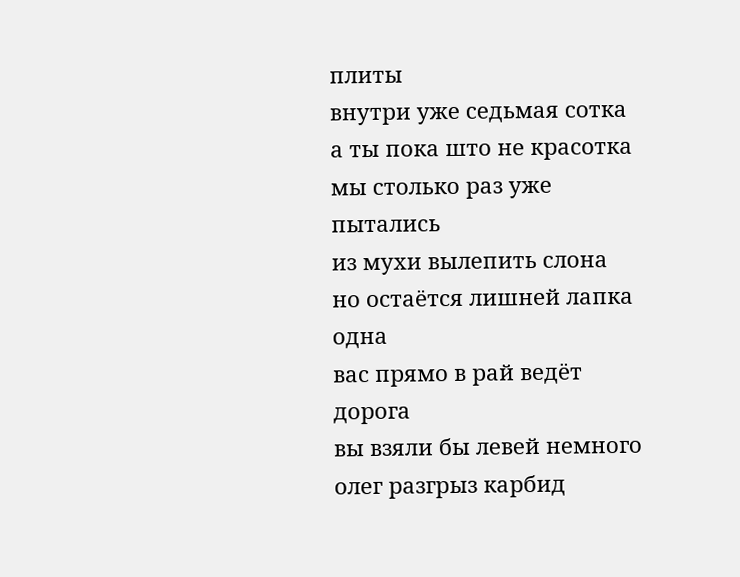плиты
внутри уже седьмая сотка
а ты пока што не красотка
мы столько раз уже пытались
из мухи вылепить слона
но остаётся лишней лапка
одна
вас прямо в рай ведёт дорога
вы взяли бы левей немного
олег разгрыз карбид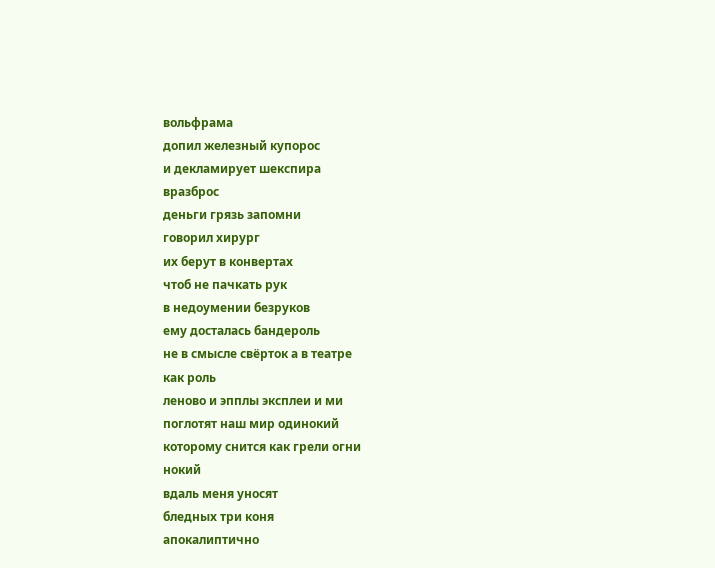вольфрама
допил железный купорос
и декламирует шекспира
вразброс
деньги грязь запомни
говорил хирург
их берут в конвертах
чтоб не пачкать рук
в недоумении безруков
ему досталась бандероль
не в смысле свёрток а в театре
как роль
леново и эпплы эксплеи и ми
поглотят наш мир одинокий
которому снится как грели огни
нокий
вдаль меня уносят
бледных три коня
апокалиптично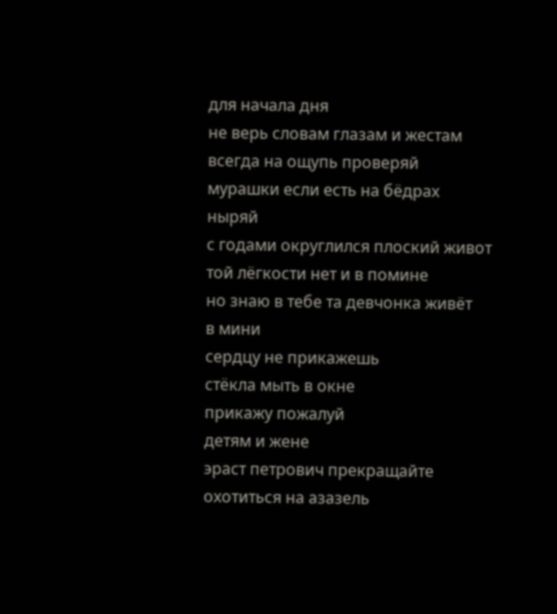для начала дня
не верь словам глазам и жестам
всегда на ощупь проверяй
мурашки если есть на бёдрах
ныряй
с годами округлился плоский живот
той лёгкости нет и в помине
но знаю в тебе та девчонка живёт
в мини
сердцу не прикажешь
стёкла мыть в окне
прикажу пожалуй
детям и жене
эраст петрович прекращайте
охотиться на азазель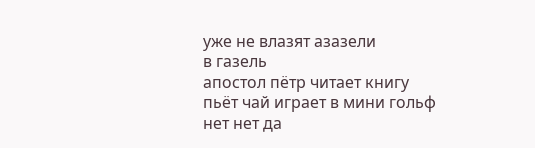уже не влазят азазели
в газель
апостол пётр читает книгу
пьёт чай играет в мини гольф
нет нет да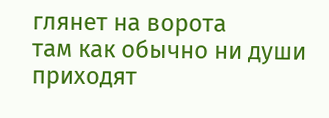глянет на ворота
там как обычно ни души
приходят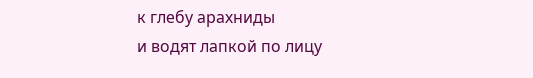к глебу арахниды
и водят лапкой по лицу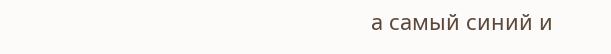а самый синий и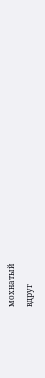мохнатый
вдруг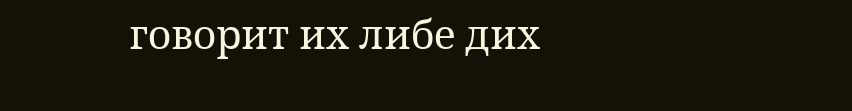говорит их либе дих